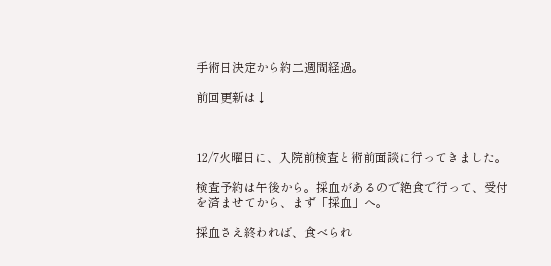手術日決定から約二週間経過。

前回更新は↓



12/7火曜日に、入院前検査と術前面談に行ってきました。

検査予約は午後から。採血があるので絶食で行って、受付を済ませてから、まず「採血」へ。

採血さえ終われば、食べられ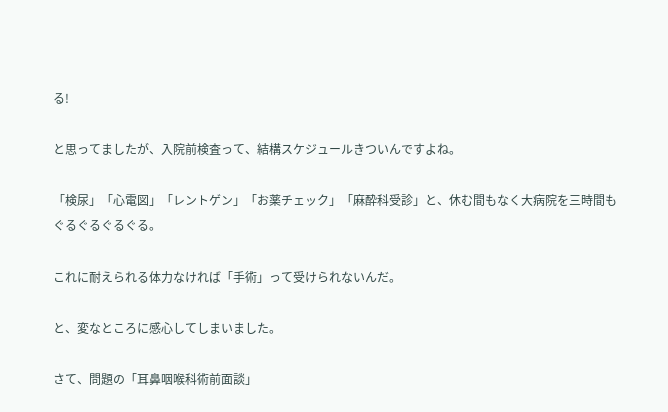る!

と思ってましたが、入院前検査って、結構スケジュールきついんですよね。

「検尿」「心電図」「レントゲン」「お薬チェック」「麻酔科受診」と、休む間もなく大病院を三時間もぐるぐるぐるぐる。

これに耐えられる体力なければ「手術」って受けられないんだ。

と、変なところに感心してしまいました。

さて、問題の「耳鼻咽喉科術前面談」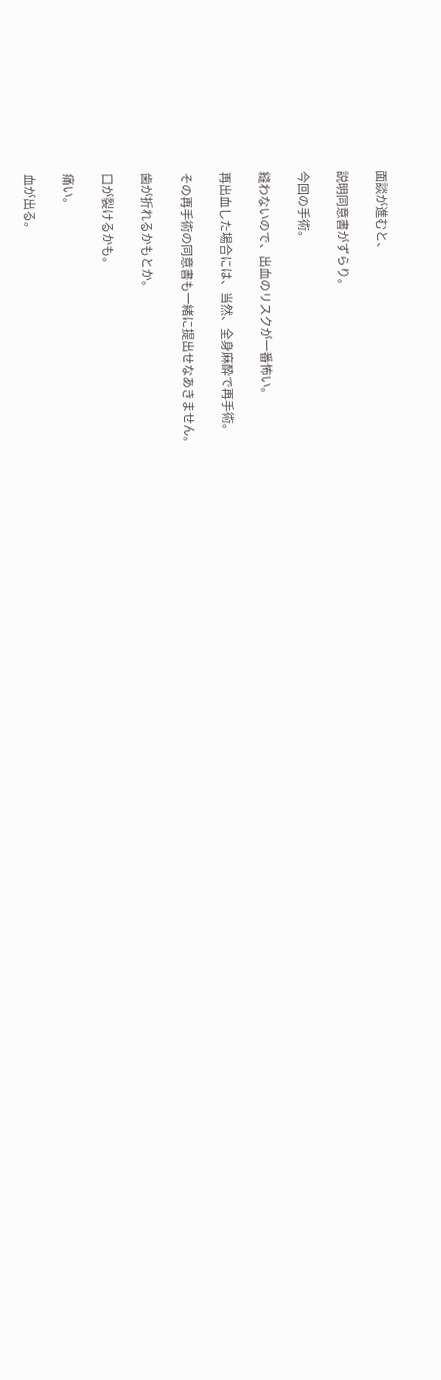面談が進むと、

説明同意書がずらり。

今回の手術。

縫わないので、出血のリスクが一番怖い。

再出血した場合には、当然、全身麻酔で再手術。

その再手術の同意書も一緒に提出せなあきません。

歯が折れるかもとか。

口が裂けるかも。

痛い。

血が出る。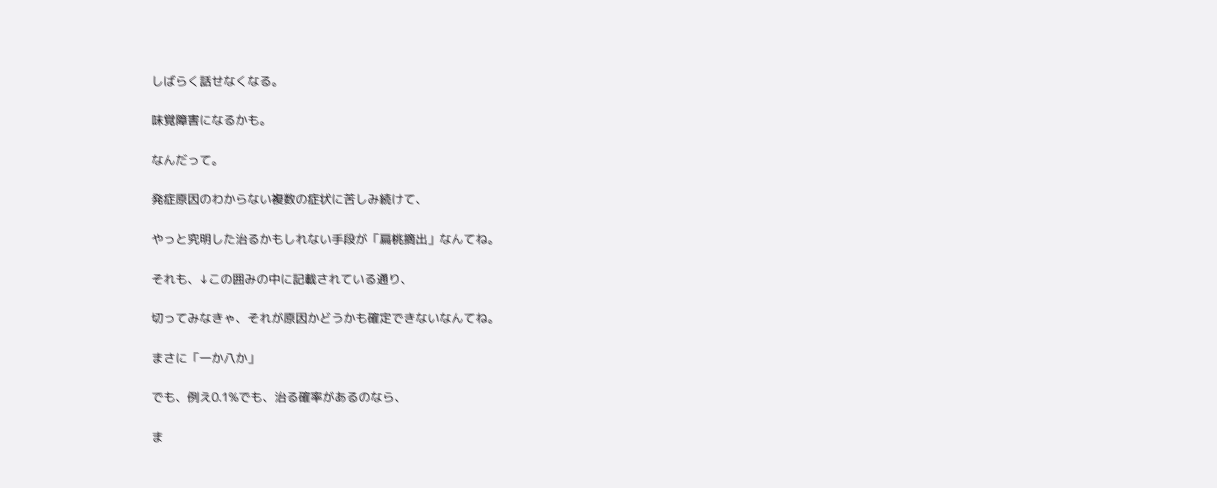しばらく話せなくなる。

味覚障害になるかも。

なんだって。

発症原因のわからない複数の症状に苦しみ続けて、

やっと究明した治るかもしれない手段が「扁桃摘出」なんてね。

それも、↓この囲みの中に記載されている通り、

切ってみなきゃ、それが原因かどうかも確定できないなんてね。

まさに「一か八か」

でも、例え0.1%でも、治る確率があるのなら、

ま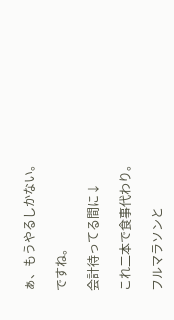ぁ、もうやるしかない。

ですね。

会計待ってる間に↓

これ二本で食事代わり。

フルマラソンと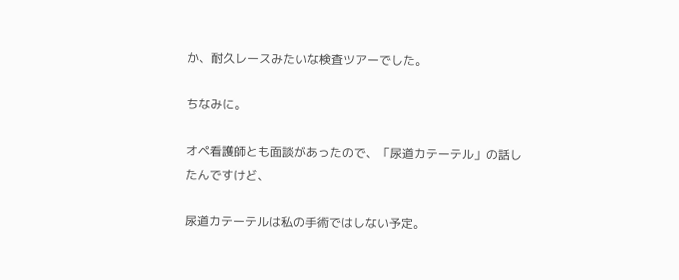か、耐久レースみたいな検査ツアーでした。

ちなみに。

オペ看護師とも面談があったので、「尿道カテーテル」の話したんですけど、

尿道カテーテルは私の手術ではしない予定。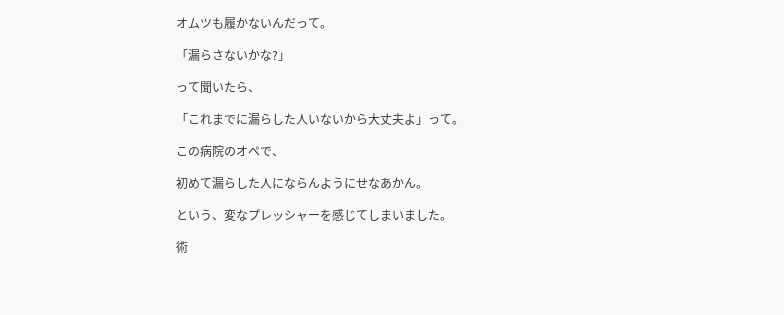オムツも履かないんだって。

「漏らさないかな?」

って聞いたら、

「これまでに漏らした人いないから大丈夫よ」って。

この病院のオペで、

初めて漏らした人にならんようにせなあかん。

という、変なプレッシャーを感じてしまいました。

術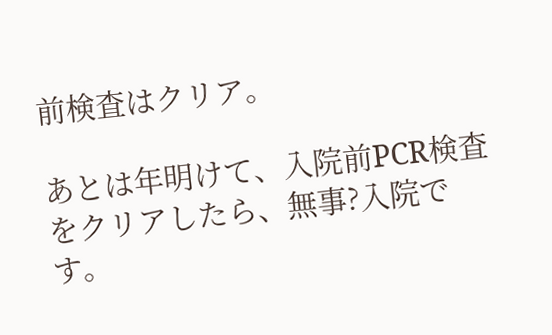前検査はクリア。

あとは年明けて、入院前PCR検査をクリアしたら、無事?入院です。